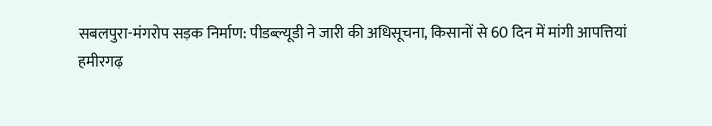सबलपुरा-मंगरोप सड़क निर्माण: पीडब्ल्यूडी ने जारी की अधिसूचना, किसानों से 60 दिन में मांगी आपत्तियां
हमीरगढ़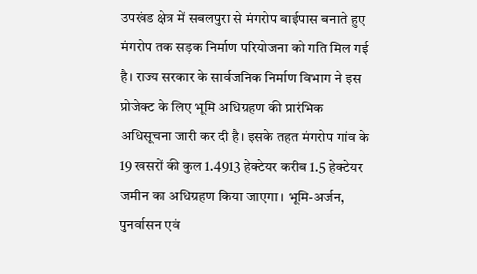उपखंड क्षेत्र में सबलपुरा से मंगरोप बाईपास बनाते हुए मंगरोप तक सड़क निर्माण परियोजना को गति मिल गई है। राज्य सरकार के सार्वजनिक निर्माण विभाग ने इस प्रोजेक्ट के लिए भूमि अधिग्रहण की प्रारंभिक अधिसूचना जारी कर दी है। इसके तहत मंगरोप गांव के 19 खसरों की कुल 1.4913 हेक्टेयर करीब 1.5 हेक्टेयर जमीन का अधिग्रहण किया जाएगा। भूमि-अर्जन, पुनर्वासन एवं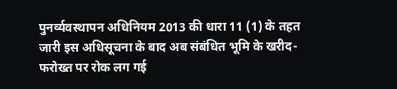पुनर्व्यवस्थापन अधिनियम 2013 की धारा 11 (1) के तहत जारी इस अधिसूचना के बाद अब संबंधित भूमि के खरीद-फरोख्त पर रोक लग गई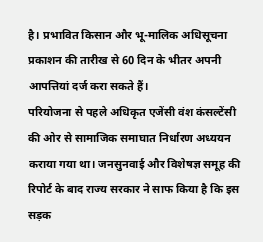है। प्रभावित किसान और भू-मालिक अधिसूचना प्रकाशन की तारीख से 60 दिन के भीतर अपनी आपत्तियां दर्ज करा सकते हैं।
परियोजना से पहले अधिकृत एजेंसी वंश कंसल्टेंसी की ओर से सामाजिक समाघात निर्धारण अध्ययन कराया गया था। जनसुनवाई और विशेषज्ञ समूह की रिपोर्ट के बाद राज्य सरकार ने साफ किया है कि इस सड़क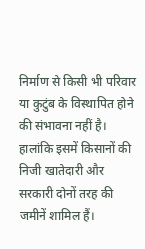निर्माण से किसी भी परिवार या कुटुंब के विस्थापित होने की संभावना नहीं है। हालांकि इसमें किसानों की निजी खातेदारी और सरकारी दोनों तरह की जमीनें शामिल हैं।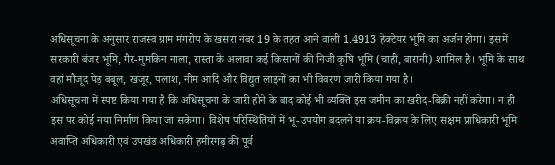अधिसूचना के अनुसार राजस्व ग्राम मंगरोप के खसरा नंबर 19 के तहत आने वाली 1.4913 हेक्टेयर भूमि का अर्जन होगा। इसमें सरकारी बंजर भूमि, गैर-मुमकिन नाला, रास्ता के अलावा कई किसानों की निजी कृषि भूमि (चाही, बारानी) शामिल है। भूमि के साथ वहां मौजूद पेड़ बबूल, खजूर, पलाश, नीम आदि और विद्युत लाइनों का भी विवरण जारी किया गया है।
अधिसूचना में स्पष्ट किया गया है कि अधिसूचना के जारी होने के बाद कोई भी व्यक्ति इस जमीन का खरीद-बिक्री नहीं करेगा। न ही इस पर कोई नया निर्माण किया जा सकेगा। विशेष परिस्थितियों में भू-उपयोग बदलने या क्रय-विक्रय के लिए सक्षम प्राधिकारी भूमि अवाप्ति अधिकारी एवं उपखंड अधिकारी हमीरगढ़ की पूर्व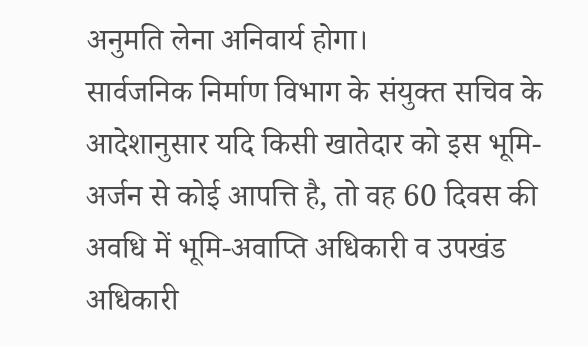अनुमति लेना अनिवार्य होगा।
सार्वजनिक निर्माण विभाग के संयुक्त सचिव के आदेशानुसार यदि किसी खातेदार को इस भूमि-अर्जन से कोई आपत्ति है, तो वह 60 दिवस की अवधि में भूमि-अवाप्ति अधिकारी व उपखंड अधिकारी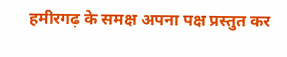हमीरगढ़ के समक्ष अपना पक्ष प्रस्तुत कर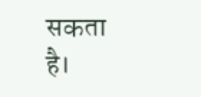सकता है।